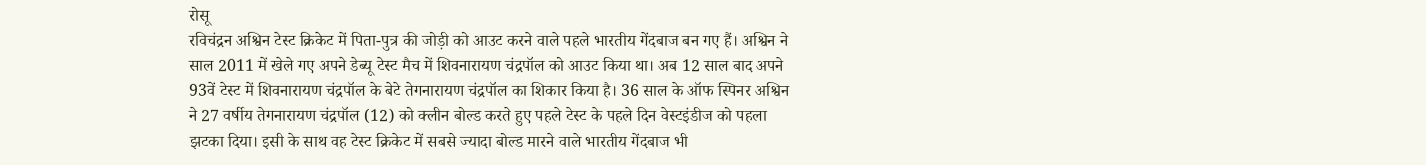रोसू
रविचंद्रन अश्विन टेस्ट क्रिकेट में पिता-पुत्र की जोड़ी को आउट करने वाले पहले भारतीय गेंदबाज बन गए हैं। अश्विन ने साल 2011 में खेले गए अपने डेब्यू टेस्ट मैच में शिवनारायण चंद्रपॉल को आउट किया था। अब 12 साल बाद अपने 93वें टेस्ट में शिवनारायण चंद्रपॉल के बेटे तेगनारायण चंद्रपॉल का शिकार किया है। 36 साल के ऑफ स्पिनर अश्विन ने 27 वर्षीय तेगनारायण चंद्रपॉल (12) को क्लीन बोल्ड करते हुए पहले टेस्ट के पहले दिन वेस्टइंडीज को पहला झटका दिया। इसी के साथ वह टेस्ट क्रिकेट में सबसे ज्यादा बोल्ड मारने वाले भारतीय गेंदबाज भी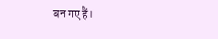बन गए हैं।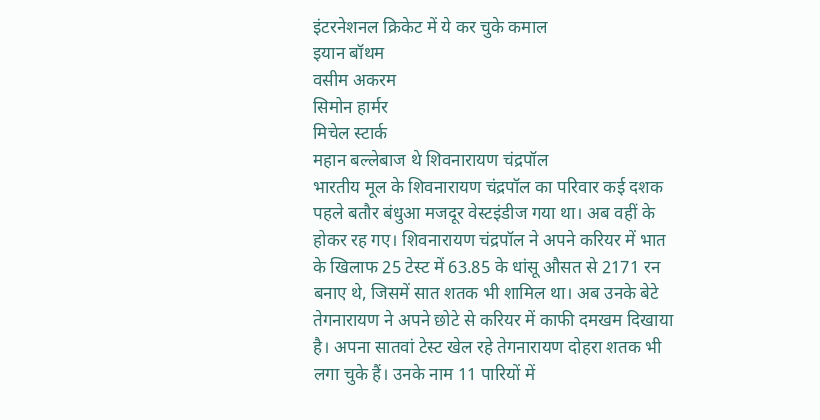इंटरनेशनल क्रिकेट में ये कर चुके कमाल
इयान बॉथम
वसीम अकरम
सिमोन हार्मर
मिचेल स्टार्क
महान बल्लेबाज थे शिवनारायण चंद्रपॉल
भारतीय मूल के शिवनारायण चंद्रपॉल का परिवार कई दशक पहले बतौर बंधुआ मजदूर वेस्टइंडीज गया था। अब वहीं के होकर रह गए। शिवनारायण चंद्रपॉल ने अपने करियर में भात के खिलाफ 25 टेस्ट में 63.85 के धांसू औसत से 2171 रन बनाए थे, जिसमें सात शतक भी शामिल था। अब उनके बेटे तेगनारायण ने अपने छोटे से करियर में काफी दमखम दिखाया है। अपना सातवां टेस्ट खेल रहे तेगनारायण दोहरा शतक भी लगा चुके हैं। उनके नाम 11 पारियों में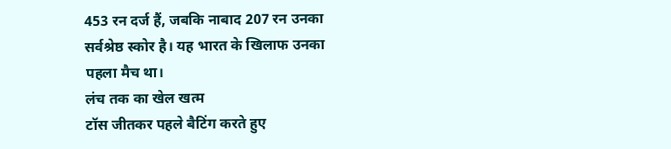453 रन दर्ज हैं, जबकि नाबाद 207 रन उनका सर्वश्रेष्ठ स्कोर है। यह भारत के खिलाफ उनका पहला मैच था।
लंच तक का खेल खत्म
टॉस जीतकर पहले बैटिंग करते हुए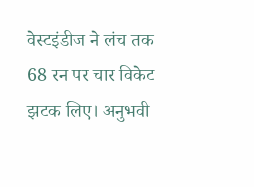वेस्टइंडीज ने लंच तक 68 रन पर चार विकेट झटक लिए। अनुभवी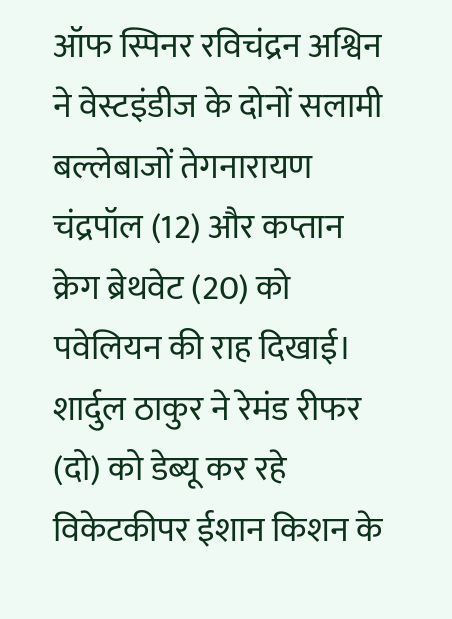ऑफ स्पिनर रविचंद्रन अश्विन ने वेस्टइंडीज के दोनों सलामी बल्लेबाजों तेगनारायण चंद्रपॉल (12) और कप्तान क्रेग ब्रेथवेट (20) को पवेलियन की राह दिखाई। शार्दुल ठाकुर ने रेमंड रीफर (दो) को डेब्यू कर रहे विकेटकीपर ईशान किशन के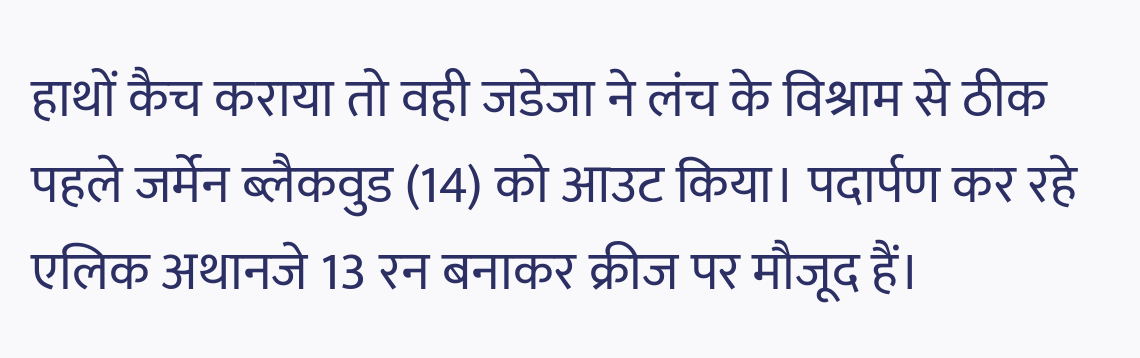हाथों कैच कराया तो वही जडेजा ने लंच के विश्राम से ठीक पहले जर्मेन ब्लैकवुड (14) को आउट किया। पदार्पण कर रहे एलिक अथानजे 13 रन बनाकर क्रीज पर मौजूद हैं।